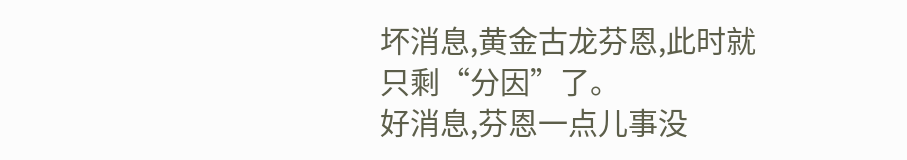坏消息,黄金古龙芬恩,此时就只剩“分因”了。
好消息,芬恩一点儿事没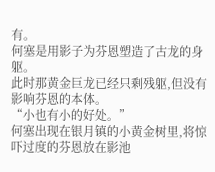有。
何塞是用影子为芬恩塑造了古龙的身躯。
此时那黄金巨龙已经只剩残躯,但没有影响芬恩的本体。
“小也有小的好处。”
何塞出现在银月镇的小黄金树里,将惊吓过度的芬恩放在影池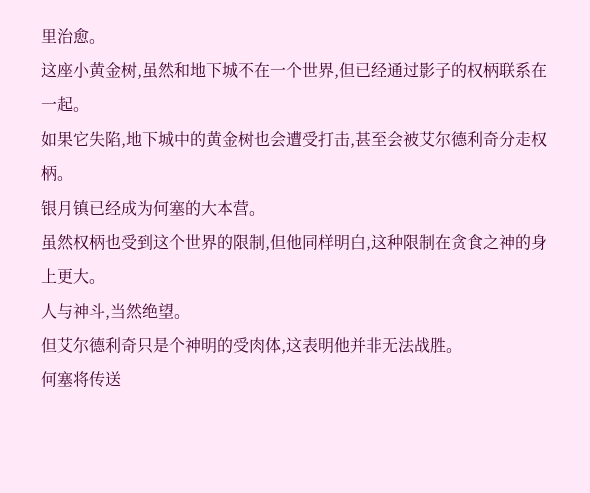里治愈。
这座小黄金树,虽然和地下城不在一个世界,但已经通过影子的权柄联系在一起。
如果它失陷,地下城中的黄金树也会遭受打击,甚至会被艾尔德利奇分走权柄。
银月镇已经成为何塞的大本营。
虽然权柄也受到这个世界的限制,但他同样明白,这种限制在贪食之神的身上更大。
人与神斗,当然绝望。
但艾尔德利奇只是个神明的受肉体,这表明他并非无法战胜。
何塞将传送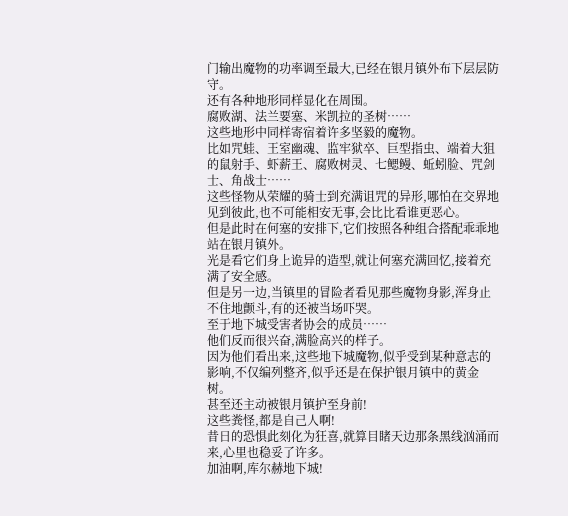门输出魔物的功率调至最大,已经在银月镇外布下层层防守。
还有各种地形同样显化在周围。
腐败湖、法兰要塞、米凯拉的圣树……
这些地形中同样寄宿着许多坚毅的魔物。
比如咒蛙、王室幽魂、监牢狱卒、巨型指虫、端着大狙的鼠射手、虾薪王、腐败树灵、七鳃鳗、蚯蚓脸、咒剑士、角战士……
这些怪物从荣耀的骑士到充满诅咒的异形,哪怕在交界地见到彼此,也不可能相安无事,会比比看谁更恶心。
但是此时在何塞的安排下,它们按照各种组合搭配乖乖地站在银月镇外。
光是看它们身上诡异的造型,就让何塞充满回忆,接着充满了安全感。
但是另一边,当镇里的冒险者看见那些魔物身影,浑身止不住地颤斗,有的还被当场吓哭。
至于地下城受害者协会的成员……
他们反而很兴奋,满脸高兴的样子。
因为他们看出来,这些地下城魔物,似乎受到某种意志的影响,不仅编列整齐,似乎还是在保护银月镇中的黄金树。
甚至还主动被银月镇护至身前!
这些粪怪,都是自己人啊!
昔日的恐惧此刻化为狂喜,就算目睹天边那条黑线汹涌而来,心里也稳妥了许多。
加油啊,库尔赫地下城!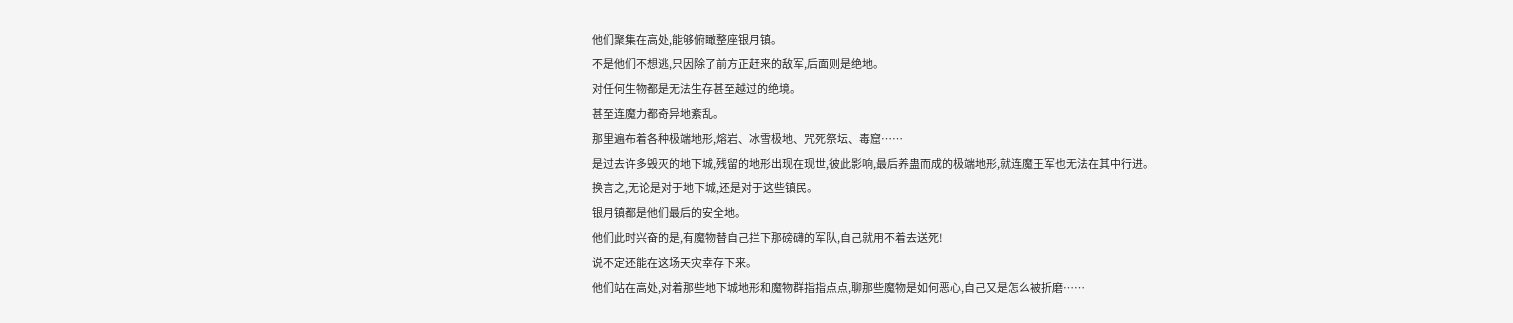他们聚集在高处,能够俯瞰整座银月镇。
不是他们不想逃,只因除了前方正赶来的敌军,后面则是绝地。
对任何生物都是无法生存甚至越过的绝境。
甚至连魔力都奇异地紊乱。
那里遍布着各种极端地形,熔岩、冰雪极地、咒死祭坛、毒窟……
是过去许多毁灭的地下城,残留的地形出现在现世,彼此影响,最后养蛊而成的极端地形,就连魔王军也无法在其中行进。
换言之,无论是对于地下城,还是对于这些镇民。
银月镇都是他们最后的安全地。
他们此时兴奋的是,有魔物替自己拦下那磅礴的军队,自己就用不着去送死!
说不定还能在这场天灾幸存下来。
他们站在高处,对着那些地下城地形和魔物群指指点点,聊那些魔物是如何恶心,自己又是怎么被折磨……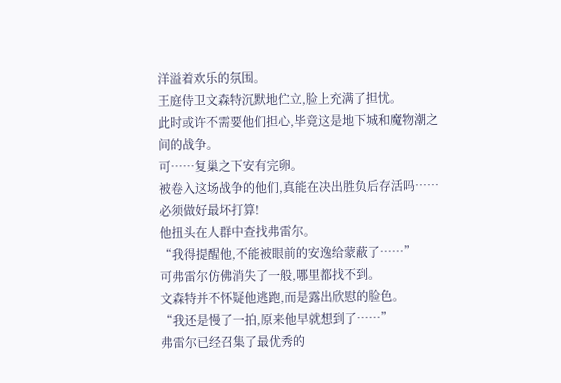洋溢着欢乐的氛围。
王庭侍卫文森特沉默地伫立,脸上充满了担忧。
此时或许不需要他们担心,毕竟这是地下城和魔物潮之间的战争。
可……复巢之下安有完卵。
被卷入这场战争的他们,真能在决出胜负后存活吗……
必须做好最坏打算!
他扭头在人群中查找弗雷尔。
“我得提醒他,不能被眼前的安逸给蒙蔽了……”
可弗雷尔仿佛消失了一般,哪里都找不到。
文森特并不怀疑他逃跑,而是露出欣慰的脸色。
“我还是慢了一拍,原来他早就想到了……”
弗雷尔已经召集了最优秀的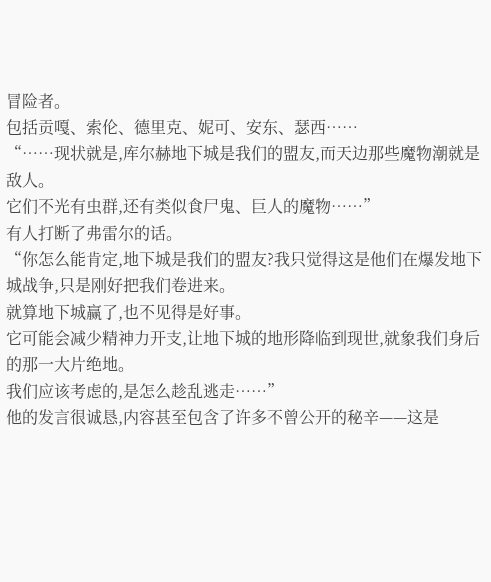冒险者。
包括贡嘎、索伦、德里克、妮可、安东、瑟西……
“……现状就是,库尔赫地下城是我们的盟友,而天边那些魔物潮就是敌人。
它们不光有虫群,还有类似食尸鬼、巨人的魔物……”
有人打断了弗雷尔的话。
“你怎么能肯定,地下城是我们的盟友?我只觉得这是他们在爆发地下城战争,只是刚好把我们卷进来。
就算地下城赢了,也不见得是好事。
它可能会减少精神力开支,让地下城的地形降临到现世,就象我们身后的那一大片绝地。
我们应该考虑的,是怎么趁乱逃走……”
他的发言很诚恳,内容甚至包含了许多不曾公开的秘辛——这是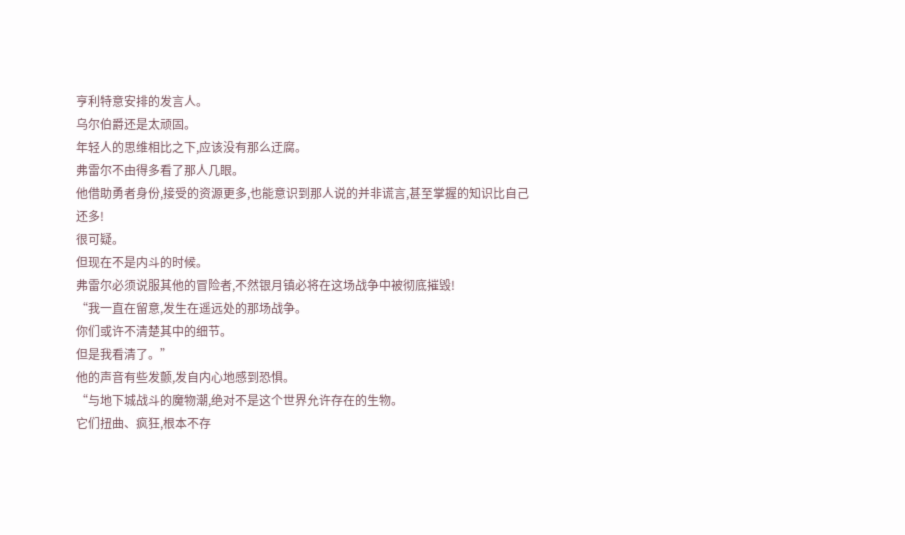亨利特意安排的发言人。
乌尔伯爵还是太顽固。
年轻人的思维相比之下,应该没有那么迂腐。
弗雷尔不由得多看了那人几眼。
他借助勇者身份,接受的资源更多,也能意识到那人说的并非谎言,甚至掌握的知识比自己还多!
很可疑。
但现在不是内斗的时候。
弗雷尔必须说服其他的冒险者,不然银月镇必将在这场战争中被彻底摧毁!
“我一直在留意,发生在遥远处的那场战争。
你们或许不清楚其中的细节。
但是我看清了。”
他的声音有些发颤,发自内心地感到恐惧。
“与地下城战斗的魔物潮,绝对不是这个世界允许存在的生物。
它们扭曲、疯狂,根本不存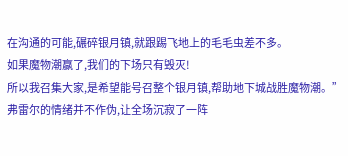在沟通的可能,碾碎银月镇,就跟踢飞地上的毛毛虫差不多。
如果魔物潮赢了,我们的下场只有毁灭!
所以我召集大家,是希望能号召整个银月镇,帮助地下城战胜魔物潮。”
弗雷尔的情绪并不作伪,让全场沉寂了一阵